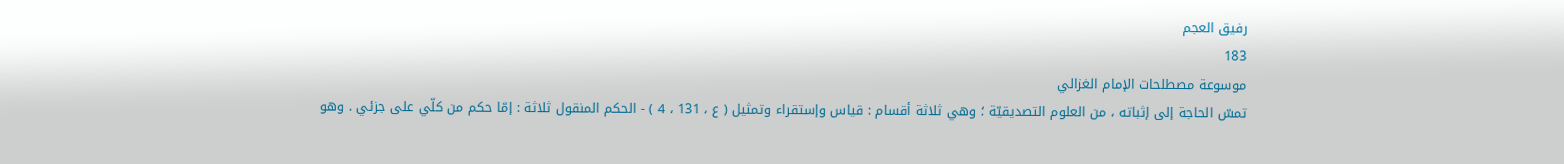رفيق العجم
183
موسوعة مصطلحات الإمام الغزالي
تمسّ الحاجة إلى إثباته ، من العلوم التصديقيّة ؛ وهي ثلاثة أقسام : قياس وإستقراء وتمثيل ( ع ، 131 ، 4 ) - الحكم المنقول ثلاثة : إمّا حكم من كلّي على جزئي . وهو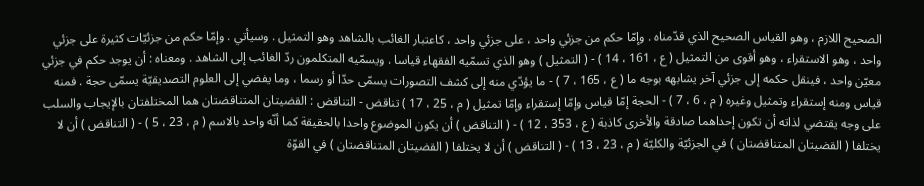الصحيح اللازم ، وهو القياس الصحيح الذي قدّمناه . وإمّا حكم من جزئي واحد ، على جزئي واحد ، كاعتبار الغائب بالشاهد وهو التمثيل . وسيأتي . وإمّا حكم من جزئيّات كثيرة على جزئي واحد ، وهو الاستقراء ، وهو أقوى من التمثيل ( ع ، 161 ، 14 ) - ( التمثيل ) وهو الذي تسمّيه الفقهاء قياسا . ويسمّيه المتكلمون ردّ الغائب إلى الشاهد . ومعناه : أن يوجد حكم في جزئي معيّن واحد ، فينقل حكمه إلى جزئي آخر يشابهه بوجه ما ( ع ، 165 ، 7 ) - ما يؤدّي منه إلى كشف التصورات يسمّى حدّا أو رسما ، وما يفضي إلى العلوم التصديقيّة يسمّى حجة . فمنه قياس ومنه إستقراء وتمثيل وغيره ( م ، 6 ، 7 ) - الحجة إمّا قياس وإمّا إستقراء وإمّا تمثيل ( م ، 25 ، 17 ) تناقض - التناقض : القضيتان المتناقضتان هما المختلفتان بالإيجاب والسلب على وجه يقتضي لذاته أن تكون إحداهما صادقة والأخرى كاذبة ( ع ، 353 ، 12 ) - ( التناقض ) أن يكون الموضوع واحدا بالحقيقة كما أنّه واحد بالاسم ( م ، 23 ، 5 ) - ( التناقض ) أن لا يختلفا ( القضيتان المتناقضتان ) في الجزئيّة والكليّة ( م ، 23 ، 13 ) - ( التناقض ) أن لا يختلفا ( القضيتان المتناقضتان ) في القوّة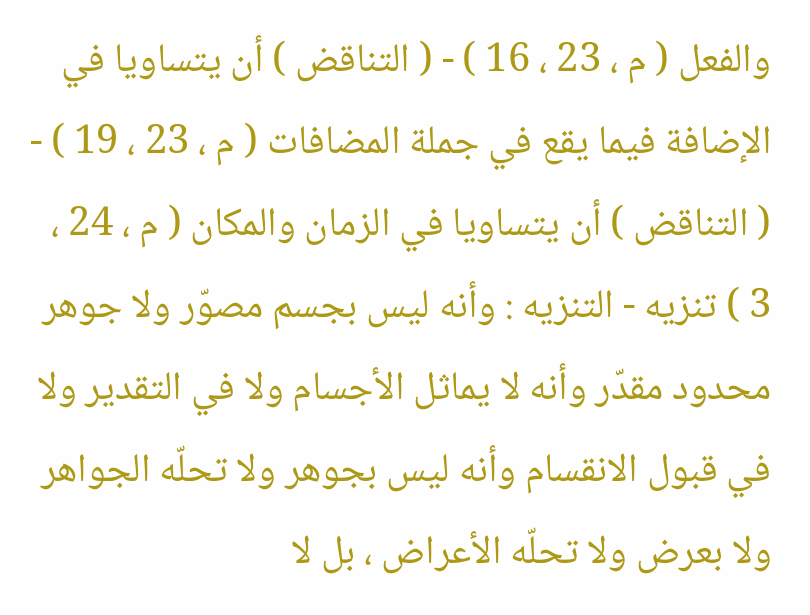والفعل ( م ، 23 ، 16 ) - ( التناقض ) أن يتساويا في الإضافة فيما يقع في جملة المضافات ( م ، 23 ، 19 ) - ( التناقض ) أن يتساويا في الزمان والمكان ( م ، 24 ، 3 ) تنزيه - التنزيه : وأنه ليس بجسم مصوّر ولا جوهر محدود مقدّر وأنه لا يماثل الأجسام ولا في التقدير ولا في قبول الانقسام وأنه ليس بجوهر ولا تحلّه الجواهر ولا بعرض ولا تحلّه الأعراض ، بل لا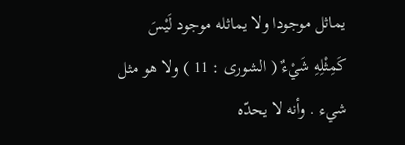يماثل موجودا ولا يماثله موجود لَيْسَ كَمِثْلِهِ شَيْءٌ ( الشورى : 11 ) ولا هو مثل شيء . وأنه لا يحدّه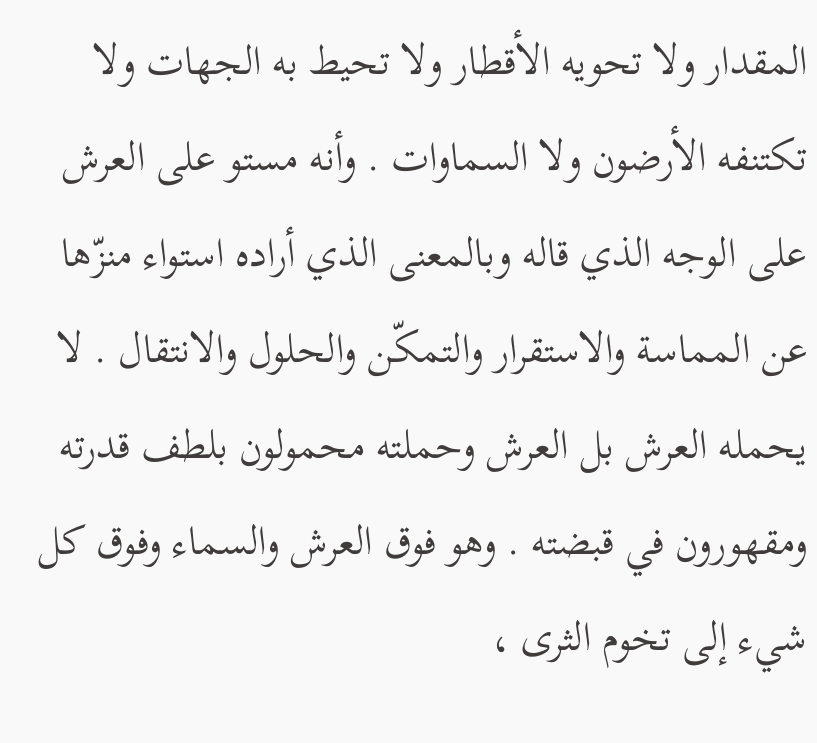المقدار ولا تحويه الأقطار ولا تحيط به الجهات ولا تكتنفه الأرضون ولا السماوات . وأنه مستو على العرش على الوجه الذي قاله وبالمعنى الذي أراده استواء منزّها عن المماسة والاستقرار والتمكّن والحلول والانتقال . لا يحمله العرش بل العرش وحملته محمولون بلطف قدرته ومقهورون في قبضته . وهو فوق العرش والسماء وفوق كل شيء إلى تخوم الثرى ،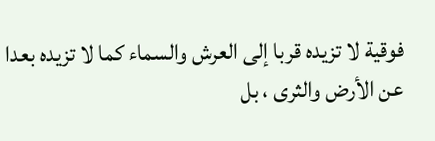فوقية لا تزيده قربا إلى العرش والسماء كما لا تزيده بعدا عن الأرض والثرى ، بل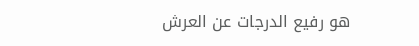هو رفيع الدرجات عن العرش